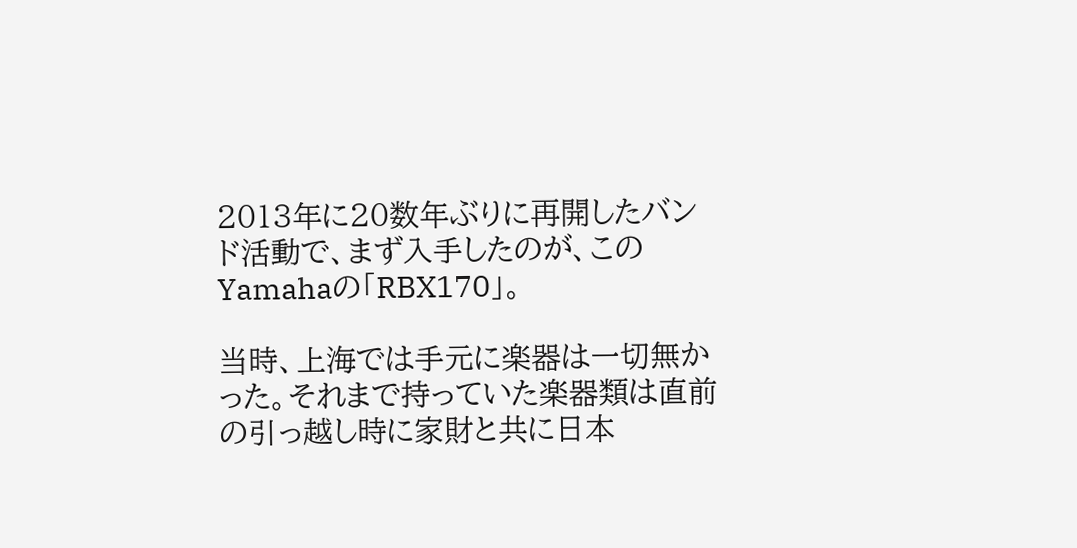2013年に20数年ぶりに再開したバンド活動で、まず入手したのが、このYamahaの「RBX170」。

当時、上海では手元に楽器は一切無かった。それまで持っていた楽器類は直前の引っ越し時に家財と共に日本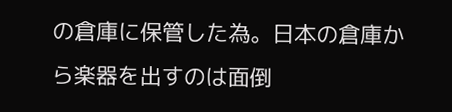の倉庫に保管した為。日本の倉庫から楽器を出すのは面倒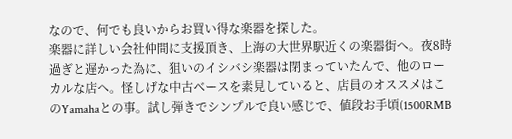なので、何でも良いからお買い得な楽器を探した。
楽器に詳しい会社仲間に支援頂き、上海の大世界駅近くの楽器街へ。夜8時過ぎと遅かった為に、狙いのイシバシ楽器は閉まっていたんで、他のローカルな店へ。怪しげな中古ベースを素見していると、店員のオススメはこのYamahaとの事。試し弾きでシンプルで良い感じで、値段お手頃(1500RMB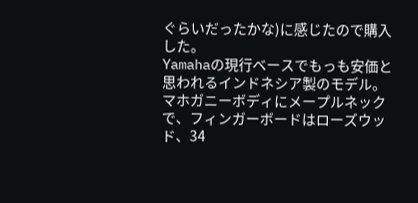ぐらいだったかな)に感じたので購入した。
Yamahaの現行ベースでもっも安価と思われるインドネシア製のモデル。
マホガニーボディにメープルネックで、フィンガーボードはローズウッド、34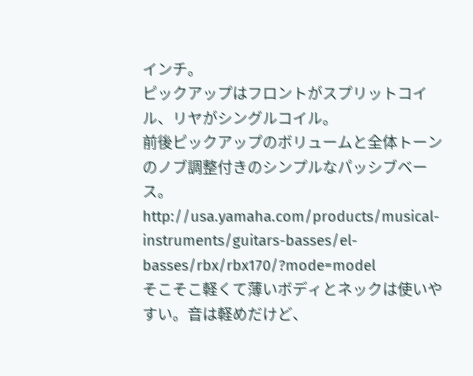インチ。
ピックアップはフロントがスプリットコイル、リヤがシングルコイル。
前後ピックアップのボリュームと全体トーンのノブ調整付きのシンプルなパッシブベース。
http://usa.yamaha.com/products/musical-instruments/guitars-basses/el-basses/rbx/rbx170/?mode=model
そこそこ軽くて薄いボディとネックは使いやすい。音は軽めだけど、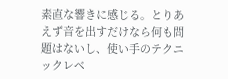素直な響きに感じる。とりあえず音を出すだけなら何も問題はないし、使い手のテクニックレベ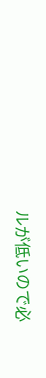ルが低いので必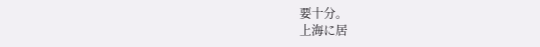要十分。
上海に居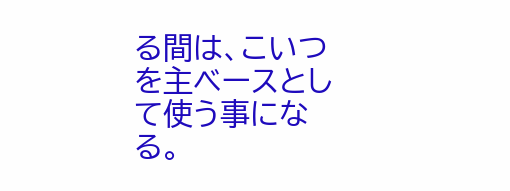る間は、こいつを主ベースとして使う事になる。